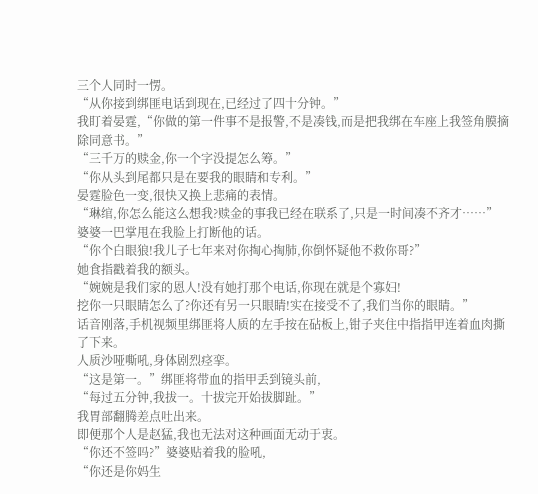三个人同时一愣。
“从你接到绑匪电话到现在,已经过了四十分钟。”
我盯着晏霆,“你做的第一件事不是报警,不是凑钱,而是把我绑在车座上我签角膜摘除同意书。”
“三千万的赎金,你一个字没提怎么筹。”
“你从头到尾都只是在要我的眼睛和专利。”
晏霆脸色一变,很快又换上悲痛的表情。
“琳绾,你怎么能这么想我?赎金的事我已经在联系了,只是一时间凑不齐才……”
婆婆一巴掌甩在我脸上打断他的话。
“你个白眼狼!我儿子七年来对你掏心掏肺,你倒怀疑他不救你哥?”
她食指戳着我的额头。
“婉婉是我们家的恩人!没有她打那个电话,你现在就是个寡妇!
挖你一只眼睛怎么了?你还有另一只眼睛!实在接受不了,我们当你的眼睛。”
话音刚落,手机视频里绑匪将人质的左手按在砧板上,钳子夹住中指指甲连着血肉撕了下来。
人质沙哑嘶吼,身体剧烈痉挛。
“这是第一。”绑匪将带血的指甲丢到镜头前,
“每过五分钟,我拔一。十拔完开始拔脚趾。”
我胃部翻腾差点吐出来。
即便那个人是赵猛,我也无法对这种画面无动于衷。
“你还不签吗?”婆婆贴着我的脸吼,
“你还是你妈生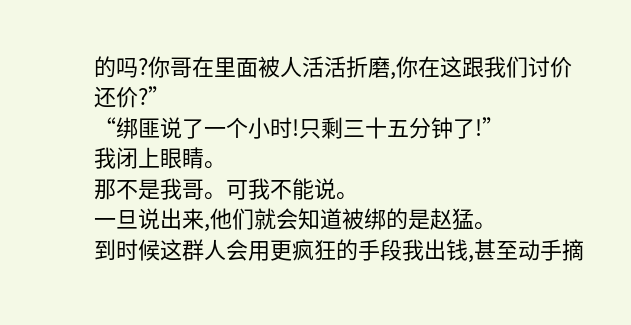的吗?你哥在里面被人活活折磨,你在这跟我们讨价还价?”
“绑匪说了一个小时!只剩三十五分钟了!”
我闭上眼睛。
那不是我哥。可我不能说。
一旦说出来,他们就会知道被绑的是赵猛。
到时候这群人会用更疯狂的手段我出钱,甚至动手摘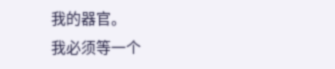我的器官。
我必须等一个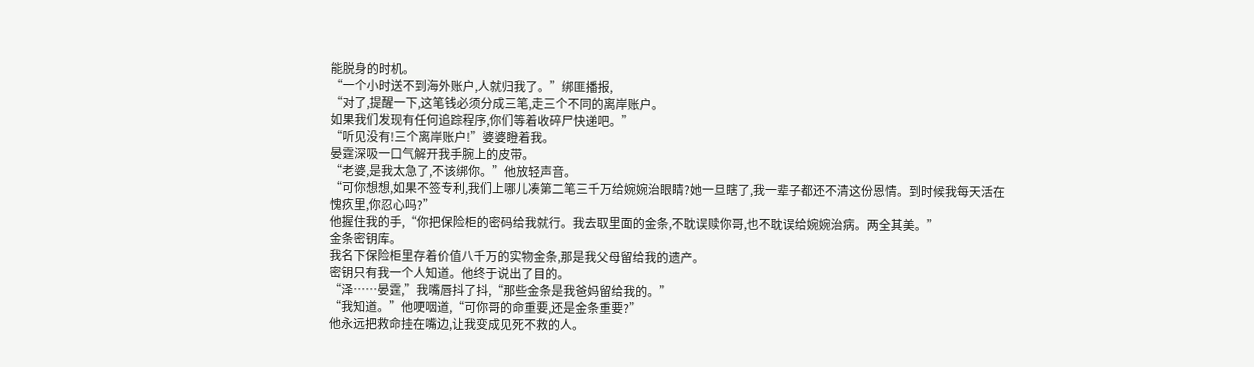能脱身的时机。
“一个小时送不到海外账户,人就归我了。”绑匪播报,
“对了,提醒一下,这笔钱必须分成三笔,走三个不同的离岸账户。
如果我们发现有任何追踪程序,你们等着收碎尸快递吧。”
“听见没有!三个离岸账户!”婆婆瞪着我。
晏霆深吸一口气解开我手腕上的皮带。
“老婆,是我太急了,不该绑你。”他放轻声音。
“可你想想,如果不签专利,我们上哪儿凑第二笔三千万给婉婉治眼睛?她一旦瞎了,我一辈子都还不清这份恩情。到时候我每天活在愧疚里,你忍心吗?”
他握住我的手,“你把保险柜的密码给我就行。我去取里面的金条,不耽误赎你哥,也不耽误给婉婉治病。两全其美。”
金条密钥库。
我名下保险柜里存着价值八千万的实物金条,那是我父母留给我的遗产。
密钥只有我一个人知道。他终于说出了目的。
“泽……晏霆,”我嘴唇抖了抖,“那些金条是我爸妈留给我的。”
“我知道。”他哽咽道,“可你哥的命重要,还是金条重要?”
他永远把救命挂在嘴边,让我变成见死不救的人。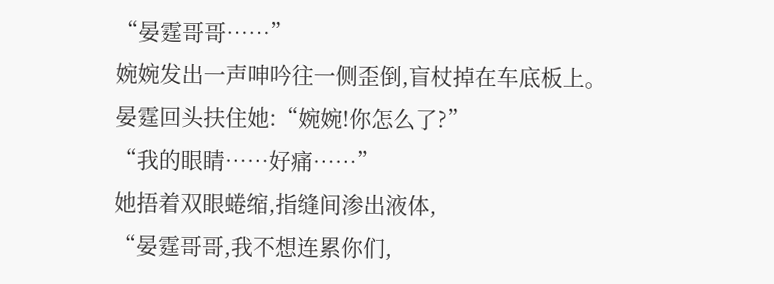“晏霆哥哥……”
婉婉发出一声呻吟往一侧歪倒,盲杖掉在车底板上。
晏霆回头扶住她:“婉婉!你怎么了?”
“我的眼睛……好痛……”
她捂着双眼蜷缩,指缝间渗出液体,
“晏霆哥哥,我不想连累你们,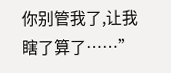你别管我了,让我瞎了算了……”